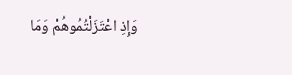وَإِذِ اعْتَزَلْتُمُوهُمْ وَمَا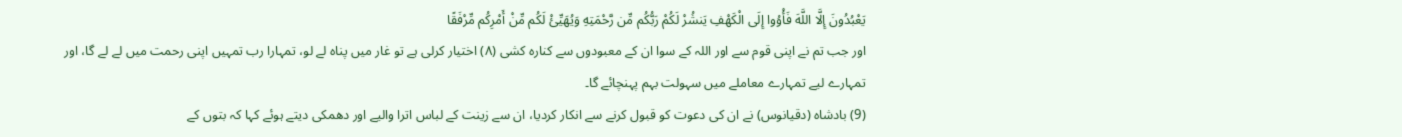يَعْبُدُونَ إِلَّا اللَّهَ فَأْوُوا إِلَى الْكَهْفِ يَنشُرْ لَكُمْ رَبُّكُم مِّن رَّحْمَتِهِ وَيُهَيِّئْ لَكُم مِّنْ أَمْرِكُم مِّرْفَقًا
اور جب تم نے اپنی قوم سے اور اللہ کے سوا ان کے معبودوں سے کنارہ کشی (٨) اختیار کرلی ہے تو غار میں پناہ لے لو، تمہارا رب تمہیں اپنی رحمت میں لے لے گا، اور تمہارے لیے تمہارے معاملے میں سہولت بہم پہنچائے گا۔
(9) بادشاہ (دقیانوس) نے ان کی دعوت کو قبول کرنے سے انکار کردیا، ان سے زینت کے لباس اترا والیے اور دھمکی دیتے ہوئے کہا کہ بتوں کے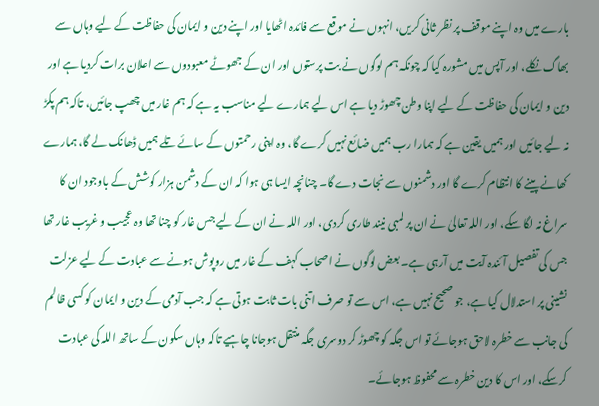بارے میں وہ اپنے موقف پر نظر ثانی کریں، انہوں نے موقع سے فائدہ اٹھایا اور اپنے دین و ایمان کی حفاظت کے لیے وہاں سے بھاگ نکلے، اور آپس میں مشورہ کیا کہ چونکہ ہم لوگوں نے بت پرستوں اور ان کے جھوٹے معبودوں سے اعلان برات کردیا ہے اور دین و ایمان کی حفاظت کے لیے اپنا وطن چھوڑ دیا ہے اس لیے ہمارے لیے مناسب یہ ہے کہ ہم غار میں چھپ جائیں، تاکہ ہم پکڑ نہ لیے جائیں اور ہمیں یقین ہے کہ ہمارا رب ہمیں ضائع نہیں کرے گا، وہ اپنی رحمتوں کے سائے تلے ہمیں ڈھانک لے گا، ہمارے کھانے پینے کا انتظام کرے گا اور دشمنوں سے نجات دے گا۔ چنانچہ ایسا ہی ہوا کہ ان کے دشمن ہزار کوشش کے باوجود ان کا سراغ نہ لگا سکے، اور اللہ تعالیٰ نے ان پر لمبی نیند طاری کردی، اور اللہ نے ان کے لیے جس غار کو چنا تھا وہ عجیب و غریب غار تھا جس کی تفصیل آئندہ آیت میں آرہی ہے۔ بعض لوگوں نے اصحاب کہف کے غار میں روپوش ہونے سے عبادت کے لیے عزلت نشینی پر استدلال کیا ہے، جو صحیح نہیں ہے، اس سے تو صرف اتنی بات ثابت ہوتی ہے کہ جب آدمی کے دین و ایمان کو کسی ظالم کی جانب سے خطرہ لاحق ہوجائے تو اس جگہ کو چھوڑ کر دوسری جگہ منتقل ہوجانا چاہیے تاکہ وہاں سکون کے ساتھ اللہ کی عبادت کرسکے، اور اس کا دین خطرہ سے محفوظ ہوجائے۔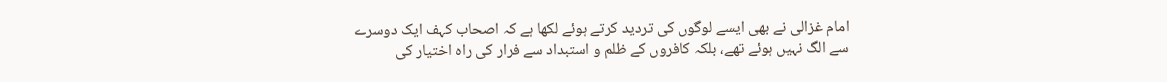امام غزالی نے بھی ایسے لوگوں کی تردید کرتے ہوئے لکھا ہے کہ اصحاب کہف ایک دوسرے سے الگ نہیں ہوئے تھے، بلکہ کافروں کے ظلم و استبداد سے فرار کی راہ اختیار کی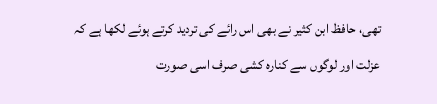تھی، حافظ ابن کثیر نے بھی اس رائے کی تردید کرتے ہوئے لکھا ہے کہ عزلت اور لوگوں سے کنارہ کشی صرف اسی صورت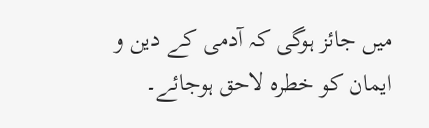میں جائز ہوگی کہ آدمی کے دین و ایمان کو خطرہ لاحق ہوجائے۔